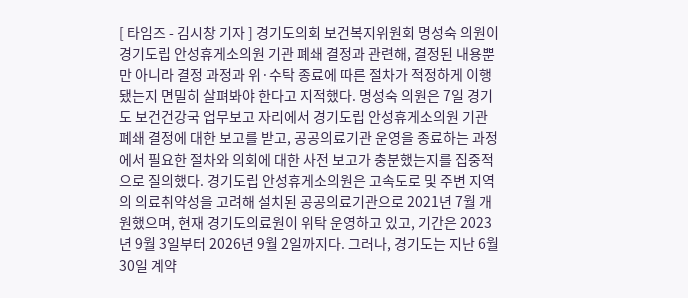[ 타임즈 - 김시창 기자 ] 경기도의회 보건복지위원회 명성숙 의원이 경기도립 안성휴게소의원 기관 폐쇄 결정과 관련해, 결정된 내용뿐만 아니라 결정 과정과 위·수탁 종료에 따른 절차가 적정하게 이행됐는지 면밀히 살펴봐야 한다고 지적했다. 명성숙 의원은 7일 경기도 보건건강국 업무보고 자리에서 경기도립 안성휴게소의원 기관 폐쇄 결정에 대한 보고를 받고, 공공의료기관 운영을 종료하는 과정에서 필요한 절차와 의회에 대한 사전 보고가 충분했는지를 집중적으로 질의했다. 경기도립 안성휴게소의원은 고속도로 및 주변 지역의 의료취약성을 고려해 설치된 공공의료기관으로 2021년 7월 개원했으며, 현재 경기도의료원이 위탁 운영하고 있고, 기간은 2023년 9월 3일부터 2026년 9월 2일까지다. 그러나, 경기도는 지난 6월 30일 계약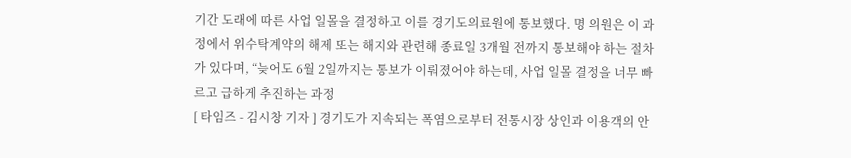기간 도래에 따른 사업 일몰을 결정하고 이를 경기도의료원에 통보했다. 명 의원은 이 과정에서 위수탁계약의 해제 또는 해지와 관련해 종료일 3개월 전까지 통보해야 하는 절차가 있다며, “늦어도 6월 2일까지는 통보가 이뤄졌어야 하는데, 사업 일몰 결정을 너무 빠르고 급하게 추진하는 과정
[ 타임즈 - 김시창 기자 ] 경기도가 지속되는 폭염으로부터 전통시장 상인과 이용객의 안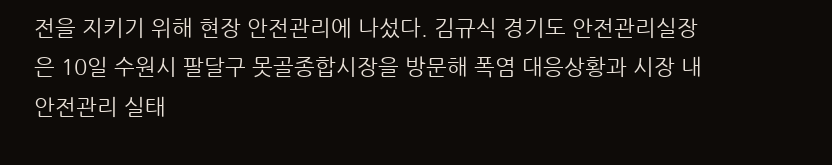전을 지키기 위해 현장 안전관리에 나섰다. 김규식 경기도 안전관리실장은 10일 수원시 팔달구 못골종합시장을 방문해 폭염 대응상황과 시장 내 안전관리 실태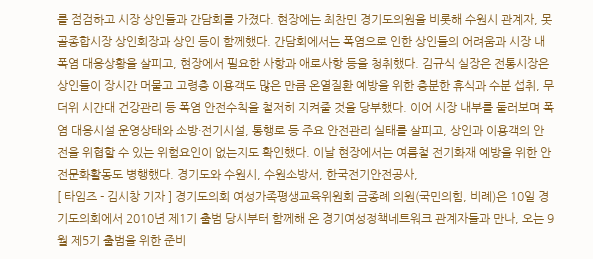를 점검하고 시장 상인들과 간담회를 가졌다. 현장에는 최찬민 경기도의원을 비롯해 수원시 관계자, 못골종합시장 상인회장과 상인 등이 함께했다. 간담회에서는 폭염으로 인한 상인들의 어려움과 시장 내 폭염 대응상황을 살피고, 현장에서 필요한 사항과 애로사항 등을 청취했다. 김규식 실장은 전통시장은 상인들이 장시간 머물고 고령층 이용객도 많은 만큼 온열질환 예방을 위한 충분한 휴식과 수분 섭취, 무더위 시간대 건강관리 등 폭염 안전수칙을 철저히 지켜줄 것을 당부했다. 이어 시장 내부를 둘러보며 폭염 대응시설 운영상태와 소방·전기시설, 통행로 등 주요 안전관리 실태를 살피고, 상인과 이용객의 안전을 위협할 수 있는 위험요인이 없는지도 확인했다. 이날 현장에서는 여름철 전기화재 예방을 위한 안전문화활동도 병행했다. 경기도와 수원시, 수원소방서, 한국전기안전공사,
[ 타임즈 - 김시창 기자 ] 경기도의회 여성가족평생교육위원회 금종례 의원(국민의힘, 비례)은 10일 경기도의회에서 2010년 제1기 출범 당시부터 함께해 온 경기여성정책네트워크 관계자들과 만나, 오는 9월 제5기 출범을 위한 준비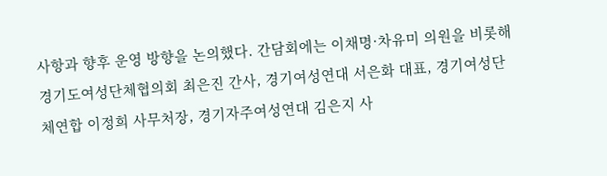사항과 향후 운영 방향을 논의했다. 간담회에는 이채명·차유미 의원을 비롯해 경기도여성단체협의회 최은진 간사, 경기여성연대 서은화 대표, 경기여성단체연합 이정희 사무처장, 경기자주여성연대 김은지 사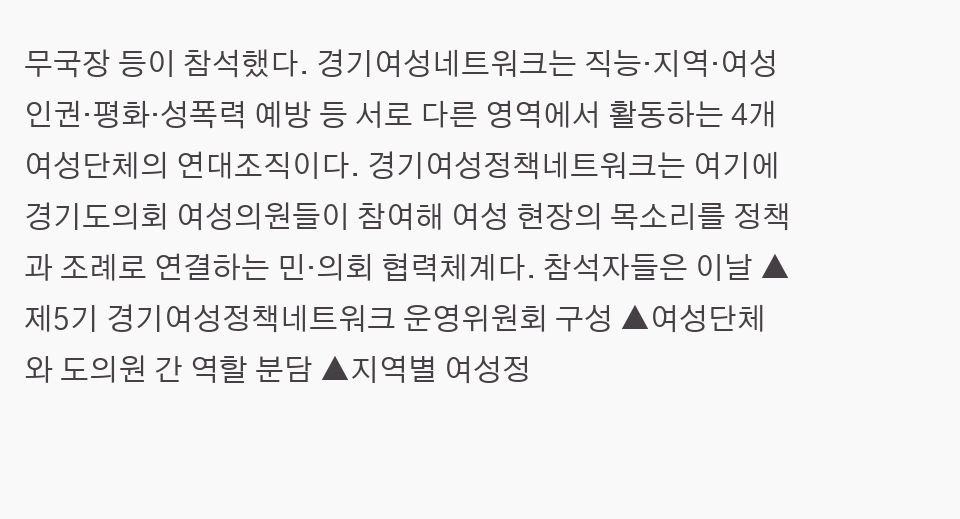무국장 등이 참석했다. 경기여성네트워크는 직능·지역·여성인권·평화·성폭력 예방 등 서로 다른 영역에서 활동하는 4개 여성단체의 연대조직이다. 경기여성정책네트워크는 여기에 경기도의회 여성의원들이 참여해 여성 현장의 목소리를 정책과 조례로 연결하는 민·의회 협력체계다. 참석자들은 이날 ▲제5기 경기여성정책네트워크 운영위원회 구성 ▲여성단체와 도의원 간 역할 분담 ▲지역별 여성정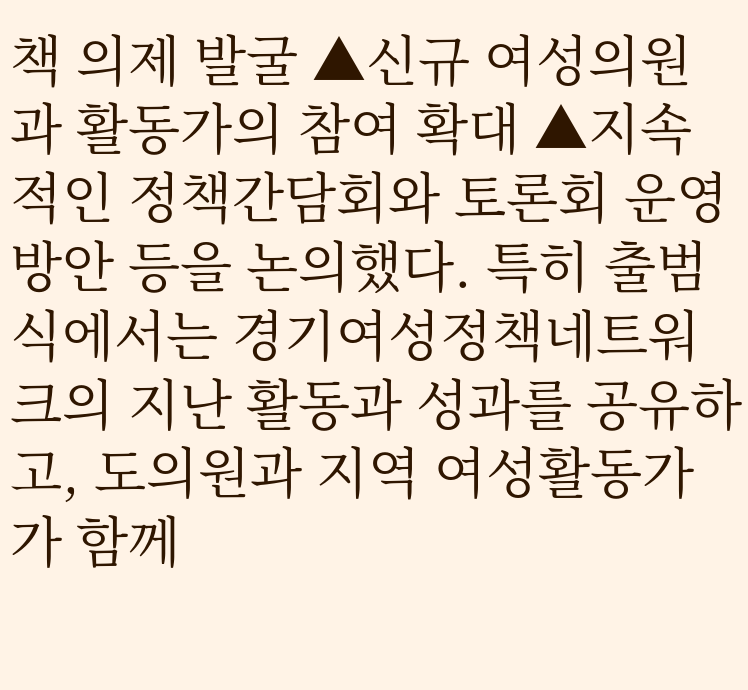책 의제 발굴 ▲신규 여성의원과 활동가의 참여 확대 ▲지속적인 정책간담회와 토론회 운영 방안 등을 논의했다. 특히 출범식에서는 경기여성정책네트워크의 지난 활동과 성과를 공유하고, 도의원과 지역 여성활동가가 함께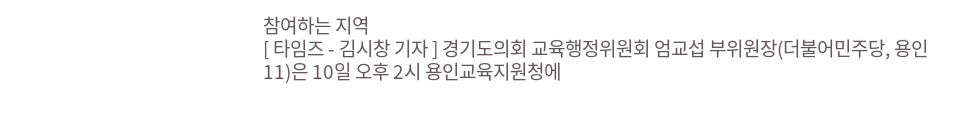참여하는 지역
[ 타임즈 - 김시창 기자 ] 경기도의회 교육행정위원회 엄교섭 부위원장(더불어민주당, 용인11)은 10일 오후 2시 용인교육지원청에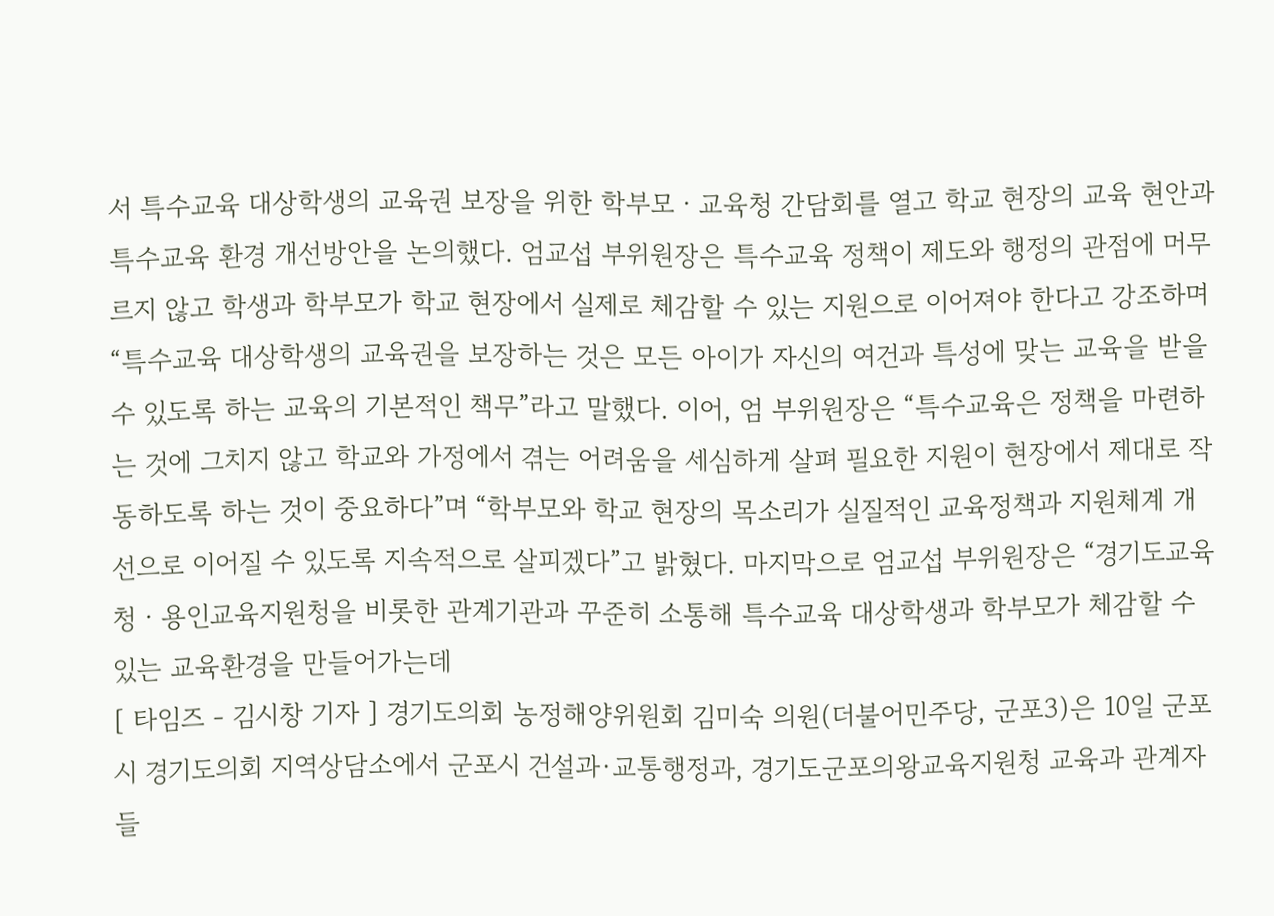서 특수교육 대상학생의 교육권 보장을 위한 학부모ㆍ교육청 간담회를 열고 학교 현장의 교육 현안과 특수교육 환경 개선방안을 논의했다. 엄교섭 부위원장은 특수교육 정책이 제도와 행정의 관점에 머무르지 않고 학생과 학부모가 학교 현장에서 실제로 체감할 수 있는 지원으로 이어져야 한다고 강조하며 “특수교육 대상학생의 교육권을 보장하는 것은 모든 아이가 자신의 여건과 특성에 맞는 교육을 받을 수 있도록 하는 교육의 기본적인 책무”라고 말했다. 이어, 엄 부위원장은 “특수교육은 정책을 마련하는 것에 그치지 않고 학교와 가정에서 겪는 어려움을 세심하게 살펴 필요한 지원이 현장에서 제대로 작동하도록 하는 것이 중요하다”며 “학부모와 학교 현장의 목소리가 실질적인 교육정책과 지원체계 개선으로 이어질 수 있도록 지속적으로 살피겠다”고 밝혔다. 마지막으로 엄교섭 부위원장은 “경기도교육청ㆍ용인교육지원청을 비롯한 관계기관과 꾸준히 소통해 특수교육 대상학생과 학부모가 체감할 수 있는 교육환경을 만들어가는데
[ 타임즈 - 김시창 기자 ] 경기도의회 농정해양위원회 김미숙 의원(더불어민주당, 군포3)은 10일 군포시 경기도의회 지역상담소에서 군포시 건설과·교통행정과, 경기도군포의왕교육지원청 교육과 관계자들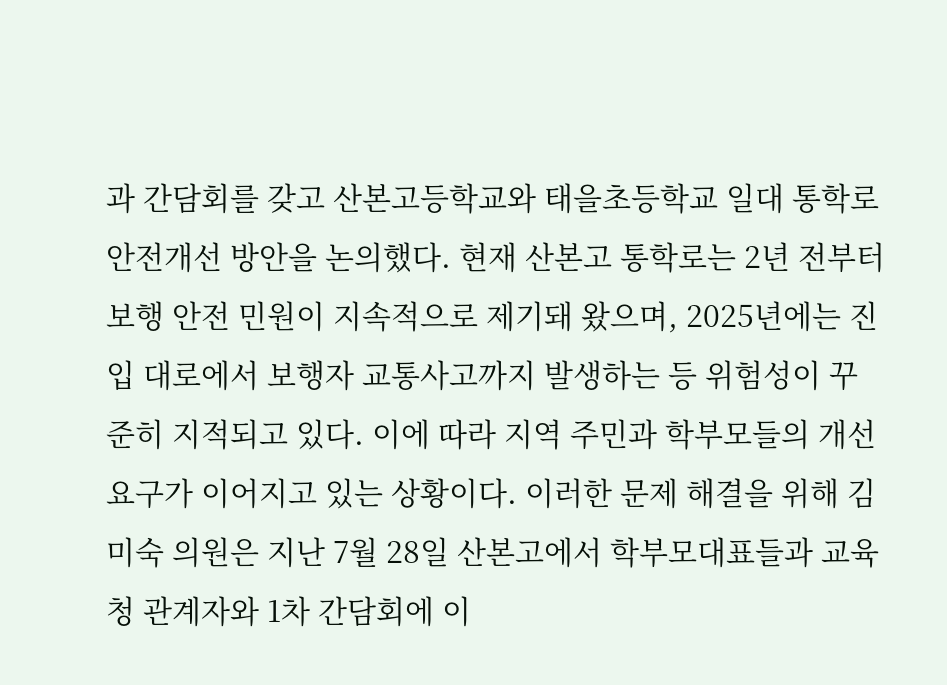과 간담회를 갖고 산본고등학교와 태을초등학교 일대 통학로 안전개선 방안을 논의했다. 현재 산본고 통학로는 2년 전부터 보행 안전 민원이 지속적으로 제기돼 왔으며, 2025년에는 진입 대로에서 보행자 교통사고까지 발생하는 등 위험성이 꾸준히 지적되고 있다. 이에 따라 지역 주민과 학부모들의 개선 요구가 이어지고 있는 상황이다. 이러한 문제 해결을 위해 김미숙 의원은 지난 7월 28일 산본고에서 학부모대표들과 교육청 관계자와 1차 간담회에 이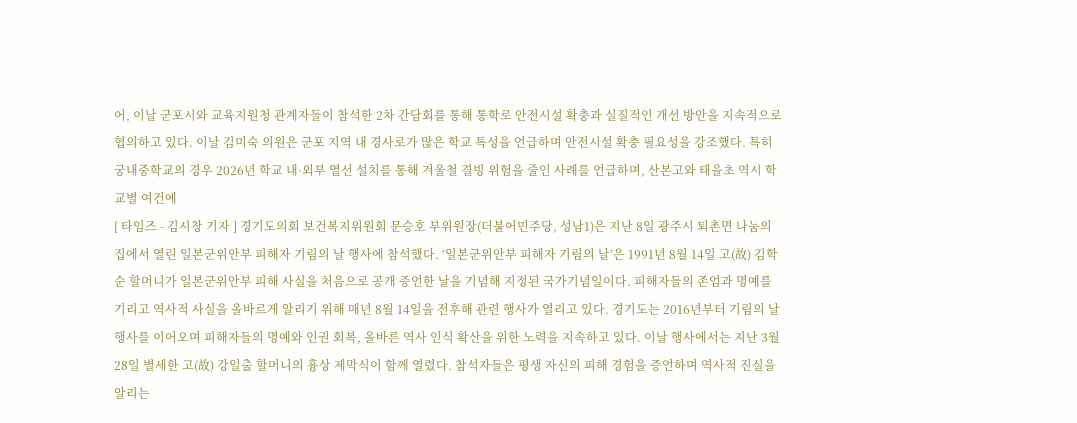어, 이날 군포시와 교육지원청 관계자들이 참석한 2차 간담회를 통해 통학로 안전시설 확충과 실질적인 개선 방안을 지속적으로 협의하고 있다. 이날 김미숙 의원은 군포 지역 내 경사로가 많은 학교 특성을 언급하며 안전시설 확충 필요성을 강조했다. 특히 궁내중학교의 경우 2026년 학교 내·외부 열선 설치를 통해 겨울철 결빙 위험을 줄인 사례를 언급하며, 산본고와 태을초 역시 학교별 여건에
[ 타임즈 - 김시창 기자 ] 경기도의회 보건복지위원회 문승호 부위원장(더불어민주당, 성남1)은 지난 8일 광주시 퇴촌면 나눔의 집에서 열린 일본군위안부 피해자 기림의 날 행사에 참석했다. ‘일본군위안부 피해자 기림의 날’은 1991년 8월 14일 고(故) 김학순 할머니가 일본군위안부 피해 사실을 처음으로 공개 증언한 날을 기념해 지정된 국가기념일이다. 피해자들의 존엄과 명예를 기리고 역사적 사실을 올바르게 알리기 위해 매년 8월 14일을 전후해 관련 행사가 열리고 있다. 경기도는 2016년부터 기림의 날 행사를 이어오며 피해자들의 명예와 인권 회복, 올바른 역사 인식 확산을 위한 노력을 지속하고 있다. 이날 행사에서는 지난 3월 28일 별세한 고(故) 강일출 할머니의 흉상 제막식이 함께 열렸다. 참석자들은 평생 자신의 피해 경험을 증언하며 역사적 진실을 알리는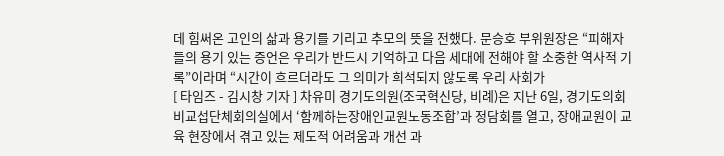데 힘써온 고인의 삶과 용기를 기리고 추모의 뜻을 전했다. 문승호 부위원장은 “피해자들의 용기 있는 증언은 우리가 반드시 기억하고 다음 세대에 전해야 할 소중한 역사적 기록”이라며 “시간이 흐르더라도 그 의미가 희석되지 않도록 우리 사회가
[ 타임즈 - 김시창 기자 ] 차유미 경기도의원(조국혁신당, 비례)은 지난 6일, 경기도의회 비교섭단체회의실에서 ‘함께하는장애인교원노동조합’과 정담회를 열고, 장애교원이 교육 현장에서 겪고 있는 제도적 어려움과 개선 과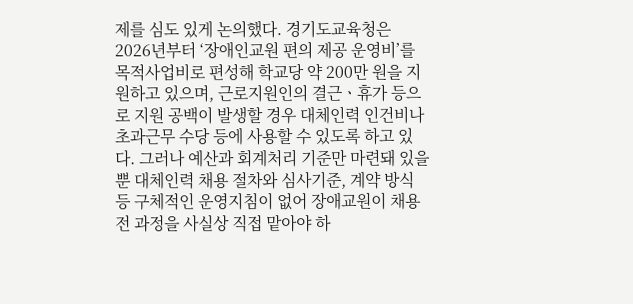제를 심도 있게 논의했다. 경기도교육청은 2026년부터 ‘장애인교원 편의 제공 운영비’를 목적사업비로 편성해 학교당 약 200만 원을 지원하고 있으며, 근로지원인의 결근ㆍ휴가 등으로 지원 공백이 발생할 경우 대체인력 인건비나 초과근무 수당 등에 사용할 수 있도록 하고 있다. 그러나 예산과 회계처리 기준만 마련돼 있을 뿐 대체인력 채용 절차와 심사기준, 계약 방식 등 구체적인 운영지침이 없어 장애교원이 채용 전 과정을 사실상 직접 맡아야 하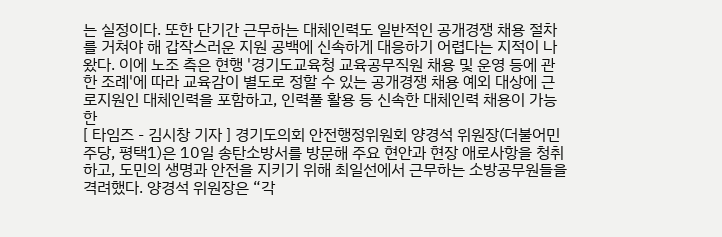는 실정이다. 또한 단기간 근무하는 대체인력도 일반적인 공개경쟁 채용 절차를 거쳐야 해 갑작스러운 지원 공백에 신속하게 대응하기 어렵다는 지적이 나왔다. 이에 노조 측은 현행 '경기도교육청 교육공무직원 채용 및 운영 등에 관한 조례'에 따라 교육감이 별도로 정할 수 있는 공개경쟁 채용 예외 대상에 근로지원인 대체인력을 포함하고, 인력풀 활용 등 신속한 대체인력 채용이 가능한
[ 타임즈 - 김시창 기자 ] 경기도의회 안전행정위원회 양경석 위원장(더불어민주당, 평택1)은 10일 송탄소방서를 방문해 주요 현안과 현장 애로사항을 청취하고, 도민의 생명과 안전을 지키기 위해 최일선에서 근무하는 소방공무원들을 격려했다. 양경석 위원장은 “각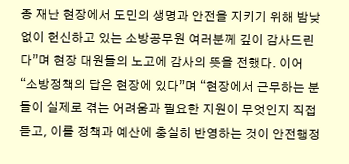종 재난 현장에서 도민의 생명과 안전을 지키기 위해 밤낮없이 헌신하고 있는 소방공무원 여러분께 깊이 감사드린다”며 현장 대원들의 노고에 감사의 뜻을 전했다. 이어 “소방정책의 답은 현장에 있다”며 “현장에서 근무하는 분들이 실제로 겪는 어려움과 필요한 지원이 무엇인지 직접 듣고, 이를 정책과 예산에 충실히 반영하는 것이 안전행정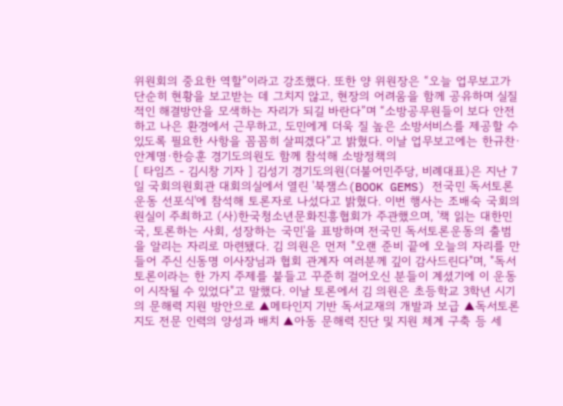위원회의 중요한 역할”이라고 강조했다. 또한 양 위원장은 “오늘 업무보고가 단순히 현황을 보고받는 데 그치지 않고, 현장의 어려움을 함께 공유하며 실질적인 해결방안을 모색하는 자리가 되길 바란다”며 “소방공무원들이 보다 안전하고 나은 환경에서 근무하고, 도민에게 더욱 질 높은 소방서비스를 제공할 수 있도록 필요한 사항을 꼼꼼히 살피겠다”고 밝혔다. 이날 업무보고에는 한규찬·안계명·한승훈 경기도의원도 함께 참석해 소방정책의
[ 타임즈 - 김시창 기자 ] 김성기 경기도의원(더불어민주당, 비례대표)은 지난 7일 국회의원회관 대회의실에서 열린 '북잼스(BOOK GEMS) 전국민 독서토론운동 선포식'에 참석해 토론자로 나섰다고 밝혔다. 이번 행사는 조배숙 국회의원실이 주최하고 (사)한국청소년문화진흥협회가 주관했으며, '책 읽는 대한민국, 토론하는 사회, 성장하는 국민'을 표방하며 전국민 독서토론운동의 출범을 알리는 자리로 마련됐다. 김 의원은 먼저 "오랜 준비 끝에 오늘의 자리를 만들어 주신 신동명 이사장님과 협회 관계자 여러분께 깊이 감사드린다"며, "독서토론이라는 한 가지 주제를 붙들고 꾸준히 걸어오신 분들이 계셨기에 이 운동이 시작될 수 있었다"고 말했다. 이날 토론에서 김 의원은 초등학교 3학년 시기의 문해력 지원 방안으로 ▲메타인지 기반 독서교재의 개발과 보급 ▲독서토론 지도 전문 인력의 양성과 배치 ▲아동 문해력 진단 및 지원 체계 구축 등 세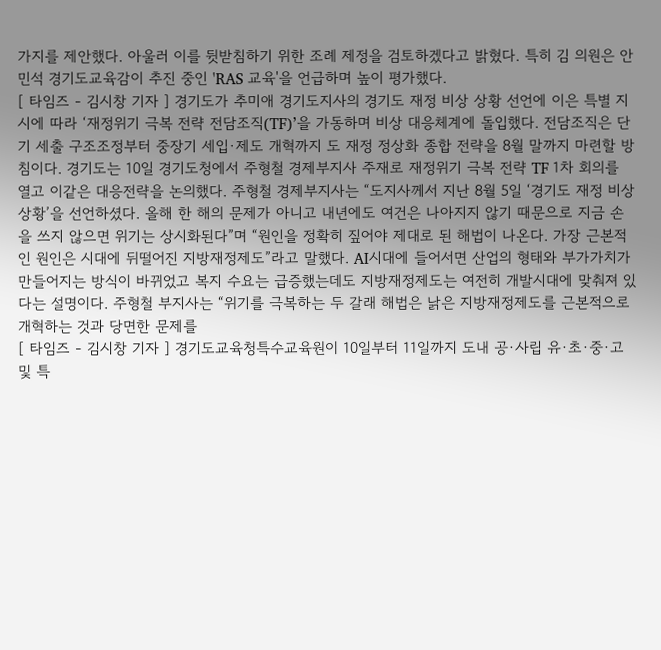가지를 제안했다. 아울러 이를 뒷받침하기 위한 조례 제정을 검토하겠다고 밝혔다. 특히 김 의원은 안민석 경기도교육감이 추진 중인 'RAS 교육'을 언급하며 높이 평가했다.
[ 타임즈 - 김시창 기자 ] 경기도가 추미애 경기도지사의 경기도 재정 비상 상황 선언에 이은 특별 지시에 따라 ‘재정위기 극복 전략 전담조직(TF)’을 가동하며 비상 대응체계에 돌입했다. 전담조직은 단기 세출 구조조정부터 중장기 세입·제도 개혁까지 도 재정 정상화 종합 전략을 8월 말까지 마련할 방침이다. 경기도는 10일 경기도청에서 주형철 경제부지사 주재로 재정위기 극복 전략 TF 1차 회의를 열고 이같은 대응전략을 논의했다. 주형철 경제부지사는 “도지사께서 지난 8월 5일 ‘경기도 재정 비상 상황’을 선언하셨다. 올해 한 해의 문제가 아니고 내년에도 여건은 나아지지 않기 때문으로 지금 손을 쓰지 않으면 위기는 상시화된다”며 “원인을 정확히 짚어야 제대로 된 해법이 나온다. 가장 근본적인 원인은 시대에 뒤떨어진 지방재정제도”라고 말했다. AI시대에 들어서면 산업의 형태와 부가가치가 만들어지는 방식이 바뀌었고 복지 수요는 급증했는데도 지방재정제도는 여전히 개발시대에 맞춰져 있다는 설명이다. 주형철 부지사는 “위기를 극복하는 두 갈래 해법은 낡은 지방재정제도를 근본적으로 개혁하는 것과 당면한 문제를
[ 타임즈 - 김시창 기자 ] 경기도교육청특수교육원이 10일부터 11일까지 도내 공·사립 유·초·중·고 및 특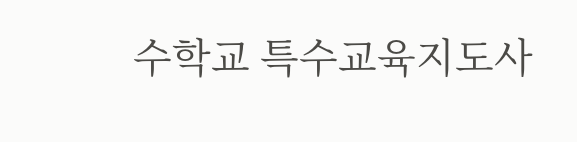수학교 특수교육지도사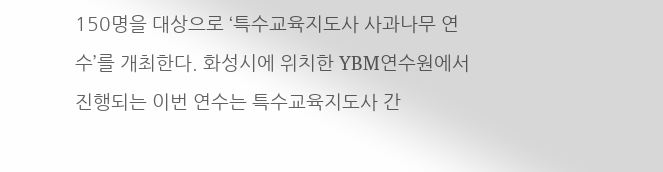150명을 대상으로 ‘특수교육지도사 사과나무 연수’를 개최한다. 화성시에 위치한 YBM연수원에서 진행되는 이번 연수는 특수교육지도사 간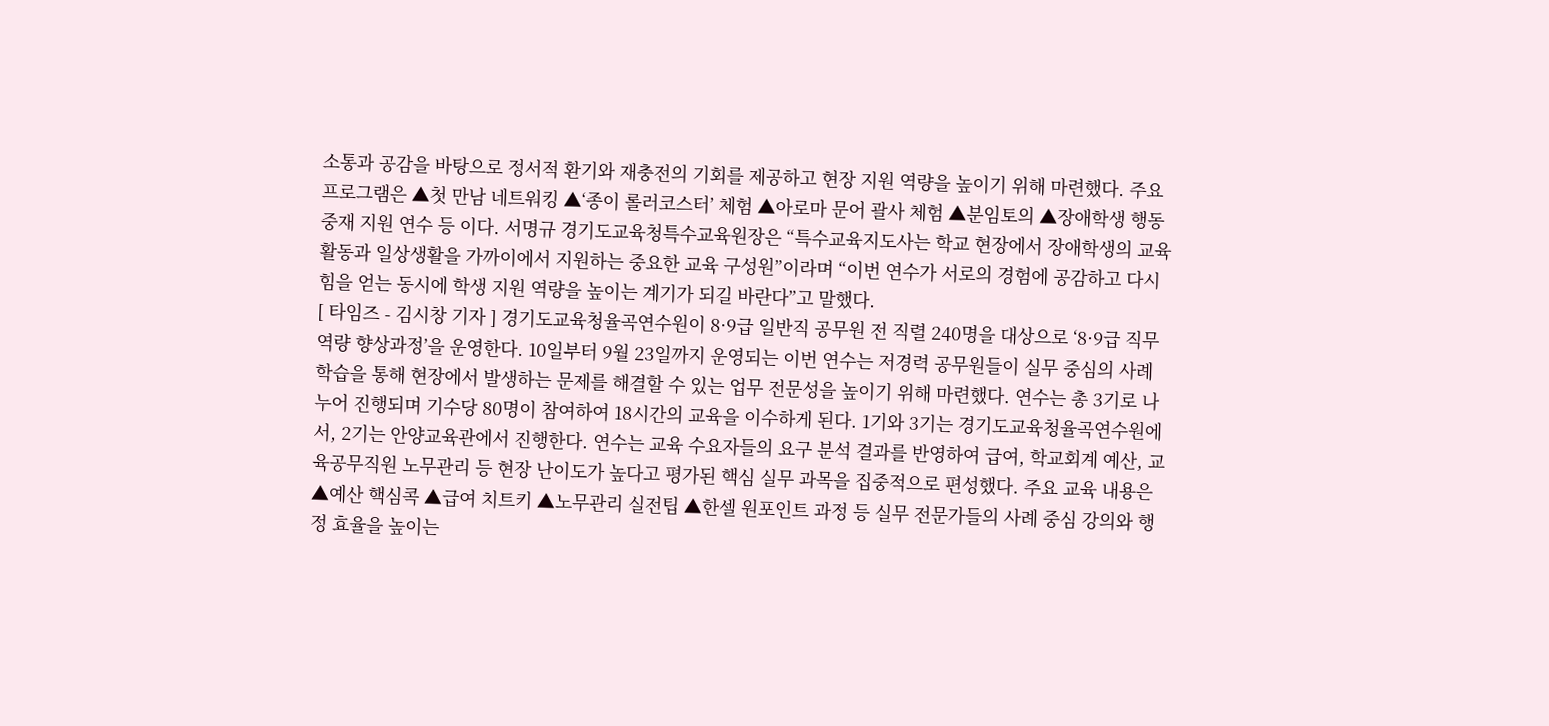소통과 공감을 바탕으로 정서적 환기와 재충전의 기회를 제공하고 현장 지원 역량을 높이기 위해 마련했다. 주요 프로그램은 ▲첫 만남 네트워킹 ▲‘종이 롤러코스터’ 체험 ▲아로마 문어 괄사 체험 ▲분임토의 ▲장애학생 행동중재 지원 연수 등 이다. 서명규 경기도교육청특수교육원장은 “특수교육지도사는 학교 현장에서 장애학생의 교육활동과 일상생활을 가까이에서 지원하는 중요한 교육 구성원”이라며 “이번 연수가 서로의 경험에 공감하고 다시 힘을 얻는 동시에 학생 지원 역량을 높이는 계기가 되길 바란다”고 말했다.
[ 타임즈 - 김시창 기자 ] 경기도교육청율곡연수원이 8·9급 일반직 공무원 전 직렬 240명을 대상으로 ‘8·9급 직무역량 향상과정’을 운영한다. 10일부터 9월 23일까지 운영되는 이번 연수는 저경력 공무원들이 실무 중심의 사례 학습을 통해 현장에서 발생하는 문제를 해결할 수 있는 업무 전문성을 높이기 위해 마련했다. 연수는 총 3기로 나누어 진행되며 기수당 80명이 참여하여 18시간의 교육을 이수하게 된다. 1기와 3기는 경기도교육청율곡연수원에서, 2기는 안양교육관에서 진행한다. 연수는 교육 수요자들의 요구 분석 결과를 반영하여 급여, 학교회계 예산, 교육공무직원 노무관리 등 현장 난이도가 높다고 평가된 핵심 실무 과목을 집중적으로 편성했다. 주요 교육 내용은 ▲예산 핵심콕 ▲급여 치트키 ▲노무관리 실전팁 ▲한셀 원포인트 과정 등 실무 전문가들의 사례 중심 강의와 행정 효율을 높이는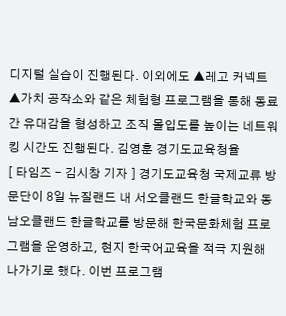디지털 실습이 진행된다. 이외에도 ▲레고 커넥트 ▲가치 공작소와 같은 체험형 프로그램을 통해 동료 간 유대감을 형성하고 조직 몰입도를 높이는 네트워킹 시간도 진행된다. 김영훈 경기도교육청율
[ 타임즈 - 김시창 기자 ] 경기도교육청 국제교류 방문단이 8일 뉴질랜드 내 서오클랜드 한글학교와 동남오클랜드 한글학교를 방문해 한국문화체험 프로그램을 운영하고, 현지 한국어교육을 적극 지원해 나가기로 했다. 이번 프로그램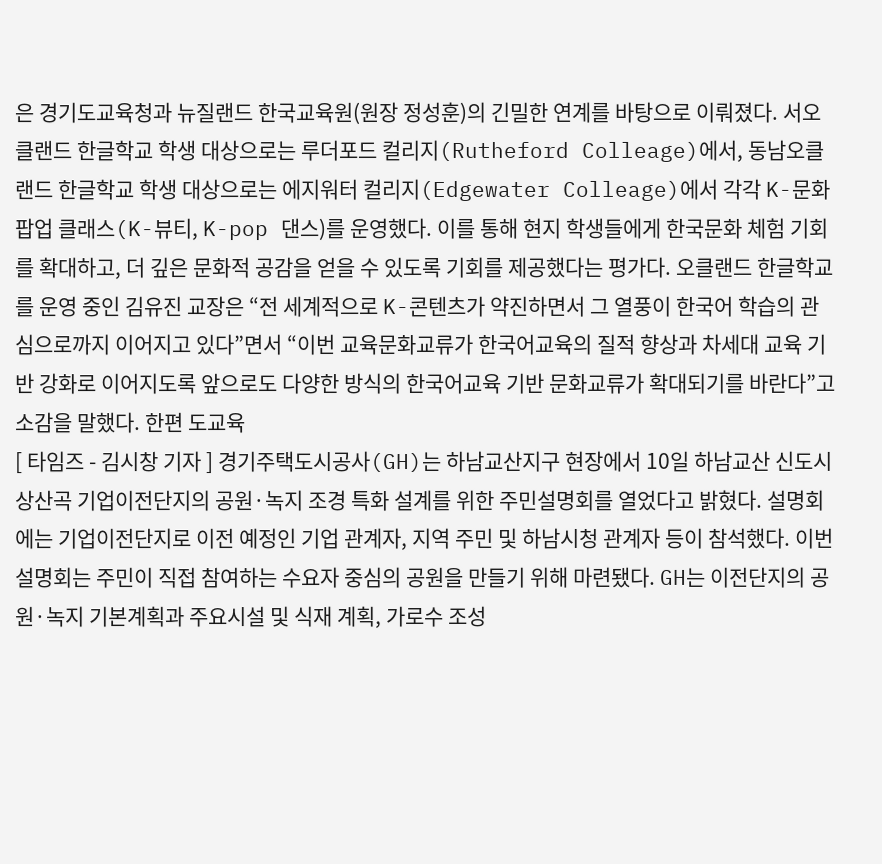은 경기도교육청과 뉴질랜드 한국교육원(원장 정성훈)의 긴밀한 연계를 바탕으로 이뤄졌다. 서오클랜드 한글학교 학생 대상으로는 루더포드 컬리지(Rutheford Colleage)에서, 동남오클랜드 한글학교 학생 대상으로는 에지워터 컬리지(Edgewater Colleage)에서 각각 K-문화 팝업 클래스(K-뷰티, K-pop 댄스)를 운영했다. 이를 통해 현지 학생들에게 한국문화 체험 기회를 확대하고, 더 깊은 문화적 공감을 얻을 수 있도록 기회를 제공했다는 평가다. 오클랜드 한글학교를 운영 중인 김유진 교장은 “전 세계적으로 K-콘텐츠가 약진하면서 그 열풍이 한국어 학습의 관심으로까지 이어지고 있다”면서 “이번 교육문화교류가 한국어교육의 질적 향상과 차세대 교육 기반 강화로 이어지도록 앞으로도 다양한 방식의 한국어교육 기반 문화교류가 확대되기를 바란다”고 소감을 말했다. 한편 도교육
[ 타임즈 - 김시창 기자 ] 경기주택도시공사(GH)는 하남교산지구 현장에서 10일 하남교산 신도시 상산곡 기업이전단지의 공원·녹지 조경 특화 설계를 위한 주민설명회를 열었다고 밝혔다. 설명회에는 기업이전단지로 이전 예정인 기업 관계자, 지역 주민 및 하남시청 관계자 등이 참석했다. 이번 설명회는 주민이 직접 참여하는 수요자 중심의 공원을 만들기 위해 마련됐다. GH는 이전단지의 공원·녹지 기본계획과 주요시설 및 식재 계획, 가로수 조성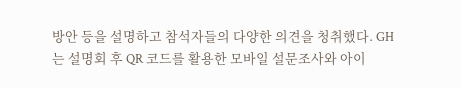방안 등을 설명하고 참석자들의 다양한 의견을 청취했다. GH는 설명회 후 QR 코드를 활용한 모바일 설문조사와 아이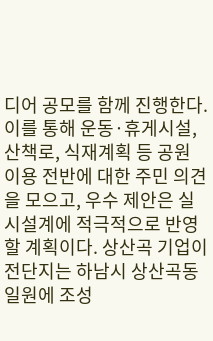디어 공모를 함께 진행한다. 이를 통해 운동·휴게시설, 산책로, 식재계획 등 공원 이용 전반에 대한 주민 의견을 모으고, 우수 제안은 실시설계에 적극적으로 반영할 계획이다. 상산곡 기업이전단지는 하남시 상산곡동 일원에 조성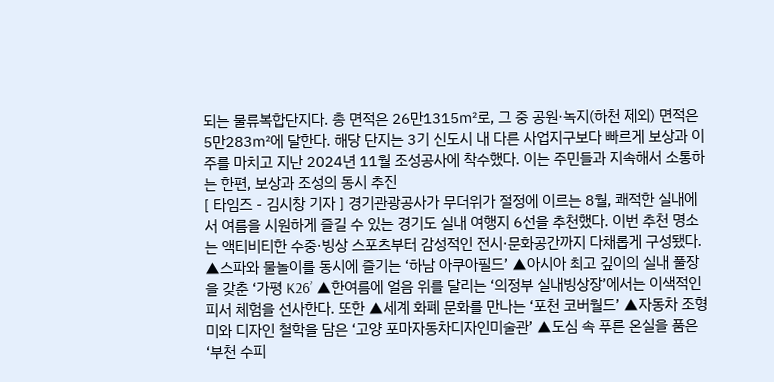되는 물류복합단지다. 총 면적은 26만1315㎡로, 그 중 공원·녹지(하천 제외) 면적은 5만283㎡에 달한다. 해당 단지는 3기 신도시 내 다른 사업지구보다 빠르게 보상과 이주를 마치고 지난 2024년 11월 조성공사에 착수했다. 이는 주민들과 지속해서 소통하는 한편, 보상과 조성의 동시 추진
[ 타임즈 - 김시창 기자 ] 경기관광공사가 무더위가 절정에 이르는 8월, 쾌적한 실내에서 여름을 시원하게 즐길 수 있는 경기도 실내 여행지 6선을 추천했다. 이번 추천 명소는 액티비티한 수중·빙상 스포츠부터 감성적인 전시·문화공간까지 다채롭게 구성됐다. ▲스파와 물놀이를 동시에 즐기는 ‘하남 아쿠아필드’ ▲아시아 최고 깊이의 실내 풀장을 갖춘 ‘가평 K26’ ▲한여름에 얼음 위를 달리는 ‘의정부 실내빙상장’에서는 이색적인 피서 체험을 선사한다. 또한 ▲세계 화폐 문화를 만나는 ‘포천 코버월드’ ▲자동차 조형미와 디자인 철학을 담은 ‘고양 포마자동차디자인미술관’ ▲도심 속 푸른 온실을 품은 ‘부천 수피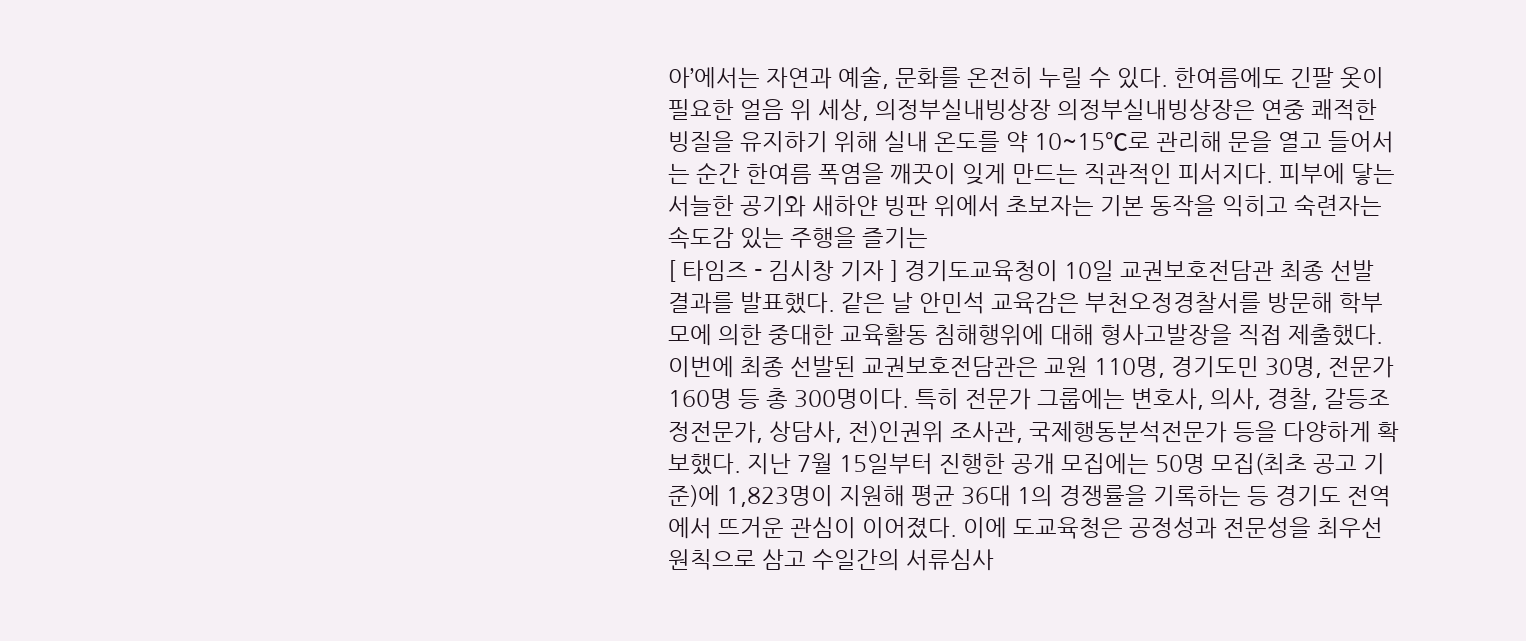아’에서는 자연과 예술, 문화를 온전히 누릴 수 있다. 한여름에도 긴팔 옷이 필요한 얼음 위 세상, 의정부실내빙상장 의정부실내빙상장은 연중 쾌적한 빙질을 유지하기 위해 실내 온도를 약 10~15℃로 관리해 문을 열고 들어서는 순간 한여름 폭염을 깨끗이 잊게 만드는 직관적인 피서지다. 피부에 닿는 서늘한 공기와 새하얀 빙판 위에서 초보자는 기본 동작을 익히고 숙련자는 속도감 있는 주행을 즐기는
[ 타임즈 - 김시창 기자 ] 경기도교육청이 10일 교권보호전담관 최종 선발 결과를 발표했다. 같은 날 안민석 교육감은 부천오정경찰서를 방문해 학부모에 의한 중대한 교육활동 침해행위에 대해 형사고발장을 직접 제출했다. 이번에 최종 선발된 교권보호전담관은 교원 110명, 경기도민 30명, 전문가 160명 등 총 300명이다. 특히 전문가 그룹에는 변호사, 의사, 경찰, 갈등조정전문가, 상담사, 전)인권위 조사관, 국제행동분석전문가 등을 다양하게 확보했다. 지난 7월 15일부터 진행한 공개 모집에는 50명 모집(최초 공고 기준)에 1,823명이 지원해 평균 36대 1의 경쟁률을 기록하는 등 경기도 전역에서 뜨거운 관심이 이어졌다. 이에 도교육청은 공정성과 전문성을 최우선 원칙으로 삼고 수일간의 서류심사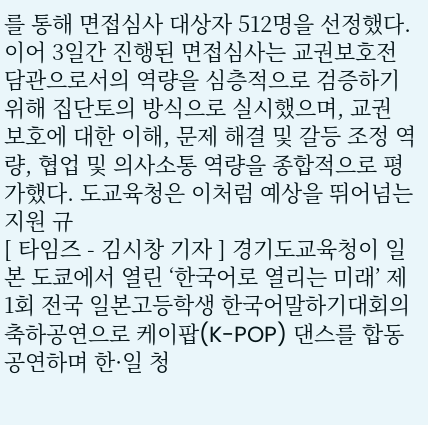를 통해 면접심사 대상자 512명을 선정했다. 이어 3일간 진행된 면접심사는 교권보호전담관으로서의 역량을 심층적으로 검증하기 위해 집단토의 방식으로 실시했으며, 교권 보호에 대한 이해, 문제 해결 및 갈등 조정 역량, 협업 및 의사소통 역량을 종합적으로 평가했다. 도교육청은 이처럼 예상을 뛰어넘는 지원 규
[ 타임즈 - 김시창 기자 ] 경기도교육청이 일본 도쿄에서 열린 ‘한국어로 열리는 미래’ 제1회 전국 일본고등학생 한국어말하기대회의 축하공연으로 케이팝(K-POP) 댄스를 합동 공연하며 한·일 청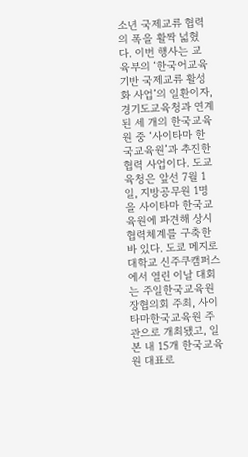소년 국제교류 협력의 폭을 활짝 넓혔다. 이번 행사는 교육부의 ‘한국어교육 기반 국제교류 활성화 사업’의 일환이자, 경기도교육청과 연계된 세 개의 한국교육원 중 ‘사이타마 한국교육원’과 추진한 협력 사업이다. 도교육청은 앞선 7월 1일, 지방공무원 1명을 사이타마 한국교육원에 파견해 상시 협력체계를 구축한 바 있다. 도쿄 메지로대학교 신주쿠캠퍼스에서 열린 이날 대회는 주일한국교육원장협의회 주최, 사이타마한국교육원 주관으로 개최됐고, 일본 내 15개 한국교육원 대표로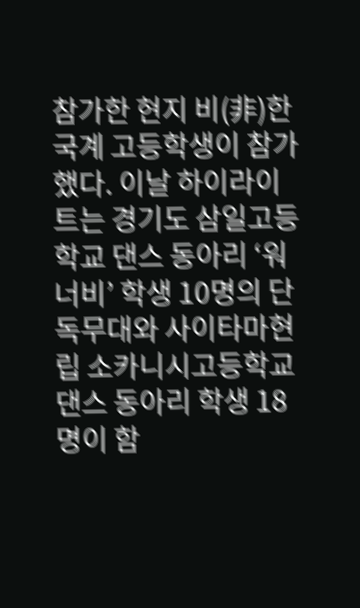참가한 현지 비(非)한국계 고등학생이 참가했다. 이날 하이라이트는 경기도 삼일고등학교 댄스 동아리 ‘워너비’ 학생 10명의 단독무대와 사이타마현립 소카니시고등학교 댄스 동아리 학생 18명이 함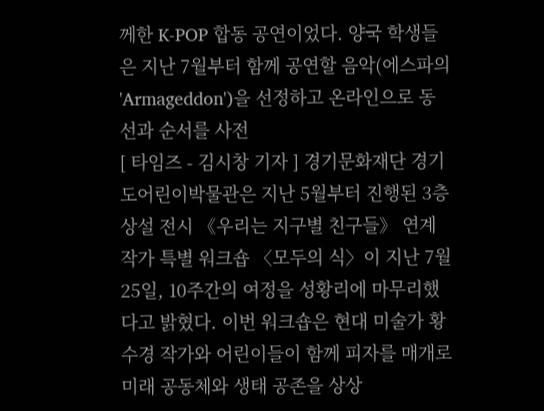께한 K-POP 합동 공연이었다. 양국 학생들은 지난 7월부터 함께 공연할 음악(에스파의 'Armageddon')을 선정하고 온라인으로 동선과 순서를 사전
[ 타임즈 - 김시창 기자 ] 경기문화재단 경기도어린이박물관은 지난 5월부터 진행된 3층 상설 전시 《우리는 지구별 친구들》 연계 작가 특별 워크숍 〈모두의 식〉이 지난 7월 25일, 10주간의 여정을 성황리에 마무리했다고 밝혔다. 이번 워크숍은 현대 미술가 황수경 작가와 어린이들이 함께 피자를 매개로 미래 공동체와 생태 공존을 상상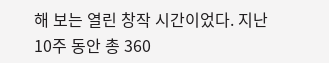해 보는 열린 창작 시간이었다. 지난 10주 동안 총 360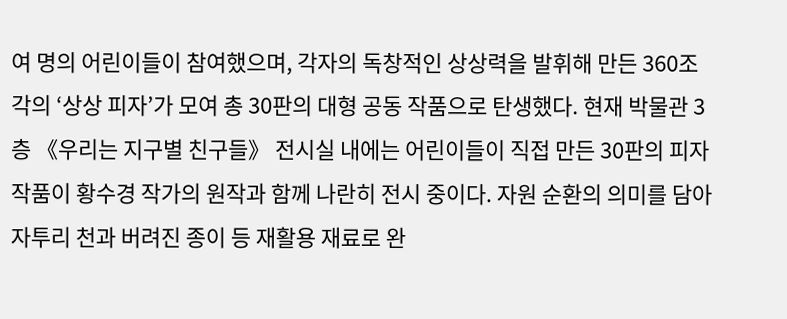여 명의 어린이들이 참여했으며, 각자의 독창적인 상상력을 발휘해 만든 360조각의 ‘상상 피자’가 모여 총 30판의 대형 공동 작품으로 탄생했다. 현재 박물관 3층 《우리는 지구별 친구들》 전시실 내에는 어린이들이 직접 만든 30판의 피자 작품이 황수경 작가의 원작과 함께 나란히 전시 중이다. 자원 순환의 의미를 담아 자투리 천과 버려진 종이 등 재활용 재료로 완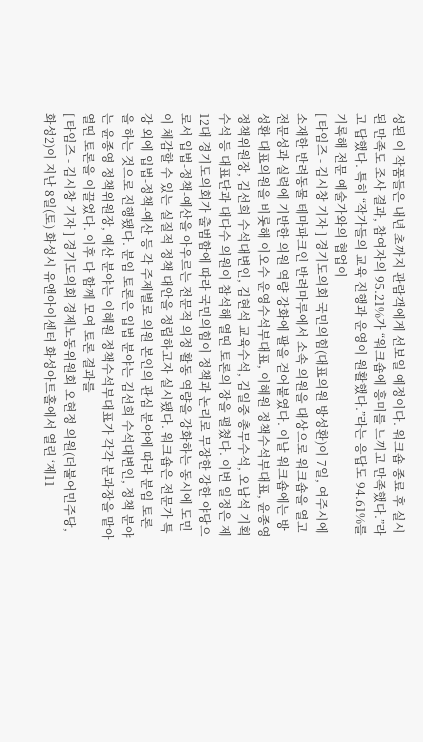성된 이 작품들은 내년 초까지 관람객에게 선보일 예정이다. 워크숍 종료 후 실시된 만족도 조사 결과, 참여자의 95.21%가 “워크숍에 흥미를 느끼고 만족했다.”라고 답했다. 특히 “작가들의 교육 진행과 운영이 원활했다.”라는 응답도 94.61%를 기록해 전문 예술가와의 협업이
[ 타임즈 - 김시창 기자 ] 경기도의회 국민의힘(대표의원 방성환)이 7일, 여주시에 소재한 반려동물 테마파크인 반려마루에서 소속 의원을 대상으로 워크숍을 열고 전문성과 실력에 기반한 의원 역량 강화에 팔을 걷어붙였다. 이날 워크숍에는 방성환 대표의원을 비롯해 이오수 운영수석부대표, 이혜원 정책수석부대표, 윤종영 정책위원장, 김선희 수석대변인, 김현석 교육수석, 김일중 총무수석, 오남석 기획수석 등 대표단과 대다수 의원이 참석해 열띤 토론의 장을 펼쳤다. 이번 일정은 제12대 경기도의회가 출범함에 따라 국민의힘이 정책과 논리로 무장한 강한 야당으로서 입법-정책-예산을 아우르는 전문적 의정 활동 역량을 강화하는 동시에 도민이 체감할 수 있는 실질적 정책 대안을 정립하고자 실시됐다. 워크숍은 전문가 특강 외에 입법-정책-예산 등 각 주제별로 의원 본인의 관심 분야에 따라 분임 토론을 하는 것으로 진행됐다. 분임 토론은 입법 분야는 김선희 수석대변인, 정책 분야는 윤종영 정책위원장, 예산 분야는 이혜원 정책수석부대표가 각각 분과장을 맡아 열띤 토론을 이끌었다. 이후 다 함께 모여 토론 결과를
[ 타임즈 - 김시창 기자 ] 경기도의회 경제노동위원회 오현정 의원(더불어민주당, 화성2)이 지난 8일(토) 화성시 유앤아이센터 화성아트홀에서 열린 ‘제11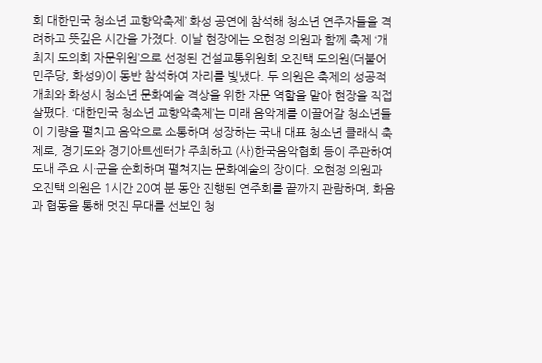회 대한민국 청소년 교향악축제’ 화성 공연에 참석해 청소년 연주자들을 격려하고 뜻깊은 시간을 가졌다. 이날 현장에는 오현정 의원과 함께 축제 ‘개최지 도의회 자문위원’으로 선정된 건설교통위원회 오진택 도의원(더불어민주당, 화성9)이 동반 참석하여 자리를 빛냈다. 두 의원은 축제의 성공적 개최와 화성시 청소년 문화예술 격상을 위한 자문 역할을 맡아 현장을 직접 살폈다. ‘대한민국 청소년 교향악축제’는 미래 음악계를 이끌어갈 청소년들이 기량을 펼치고 음악으로 소통하며 성장하는 국내 대표 청소년 클래식 축제로, 경기도와 경기아트센터가 주최하고 (사)한국음악협회 등이 주관하여 도내 주요 시·군을 순회하며 펼쳐지는 문화예술의 장이다. 오현정 의원과 오진택 의원은 1시간 20여 분 동안 진행된 연주회를 끝까지 관람하며, 화음과 협동을 통해 멋진 무대를 선보인 청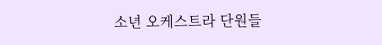소년 오케스트라 단원들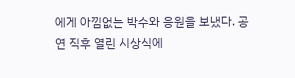에게 아낌없는 박수와 응원을 보냈다. 공연 직후 열린 시상식에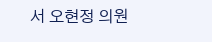서 오현정 의원